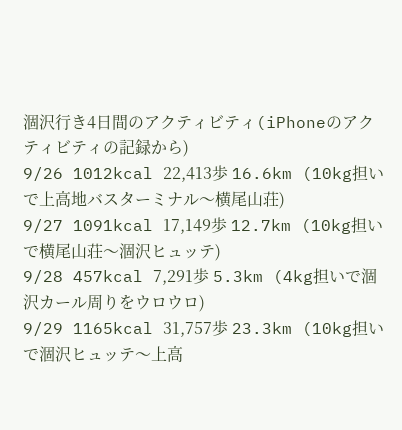涸沢行き4日間のアクティビティ(iPhoneのアクティビティの記録から)
9/26 1012kcal 22,413歩 16.6km (10kg担いで上高地バスターミナル〜横尾山荘)
9/27 1091kcal 17,149歩 12.7km (10kg担いで横尾山荘〜涸沢ヒュッテ)
9/28 457kcal 7,291歩 5.3km (4kg担いで涸沢カール周りをウロウロ)
9/29 1165kcal 31,757歩 23.3km (10kg担いで涸沢ヒュッテ〜上高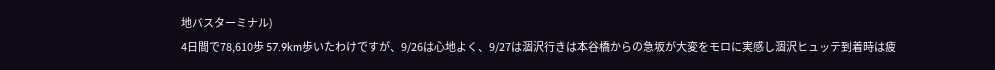地バスターミナル)
4日間で78,610歩 57.9km歩いたわけですが、9/26は心地よく、9/27は涸沢行きは本谷橋からの急坂が大変をモロに実感し涸沢ヒュッテ到着時は疲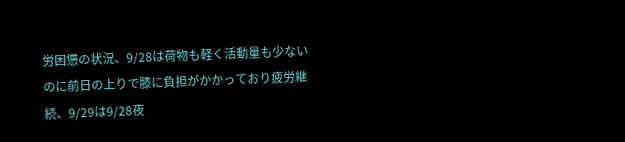労困憊の状況、9/28は荷物も軽く活動量も少ないのに前日の上りで膝に負担がかかっており疲労継続、9/29は9/28夜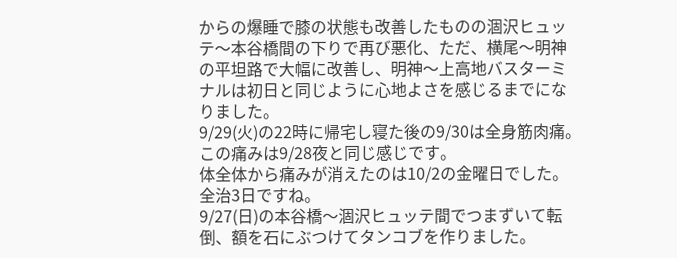からの爆睡で膝の状態も改善したものの涸沢ヒュッテ〜本谷橋間の下りで再び悪化、ただ、横尾〜明神の平坦路で大幅に改善し、明神〜上高地バスターミナルは初日と同じように心地よさを感じるまでになりました。
9/29(火)の22時に帰宅し寝た後の9/30は全身筋肉痛。この痛みは9/28夜と同じ感じです。
体全体から痛みが消えたのは10/2の金曜日でした。全治3日ですね。
9/27(日)の本谷橋〜涸沢ヒュッテ間でつまずいて転倒、額を石にぶつけてタンコブを作りました。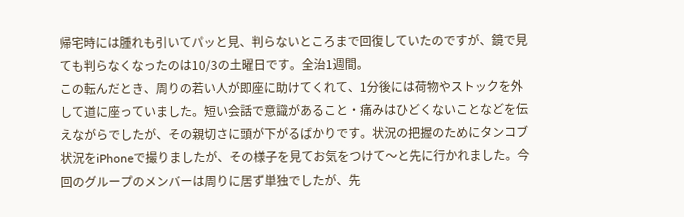帰宅時には腫れも引いてパッと見、判らないところまで回復していたのですが、鏡で見ても判らなくなったのは10/3の土曜日です。全治1週間。
この転んだとき、周りの若い人が即座に助けてくれて、1分後には荷物やストックを外して道に座っていました。短い会話で意識があること・痛みはひどくないことなどを伝えながらでしたが、その親切さに頭が下がるばかりです。状況の把握のためにタンコブ状況をiPhoneで撮りましたが、その様子を見てお気をつけて〜と先に行かれました。今回のグループのメンバーは周りに居ず単独でしたが、先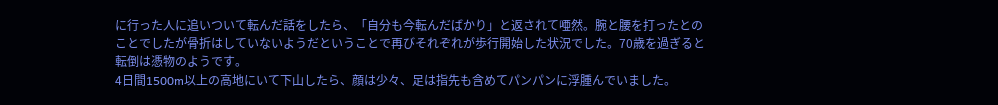に行った人に追いついて転んだ話をしたら、「自分も今転んだばかり」と返されて唖然。腕と腰を打ったとのことでしたが骨折はしていないようだということで再びそれぞれが歩行開始した状況でした。70歳を過ぎると転倒は憑物のようです。
4日間1500m以上の高地にいて下山したら、顔は少々、足は指先も含めてパンパンに浮腫んでいました。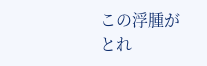この浮腫がとれ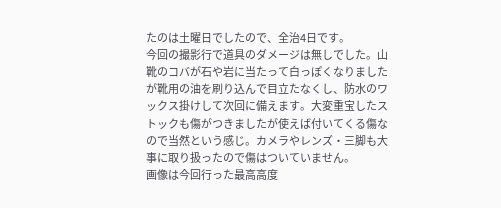たのは土曜日でしたので、全治4日です。
今回の撮影行で道具のダメージは無しでした。山靴のコバが石や岩に当たって白っぽくなりましたが靴用の油を刷り込んで目立たなくし、防水のワックス掛けして次回に備えます。大変重宝したストックも傷がつきましたが使えば付いてくる傷なので当然という感じ。カメラやレンズ・三脚も大事に取り扱ったので傷はついていません。
画像は今回行った最高高度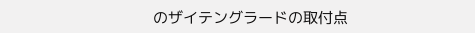のザイテングラードの取付点